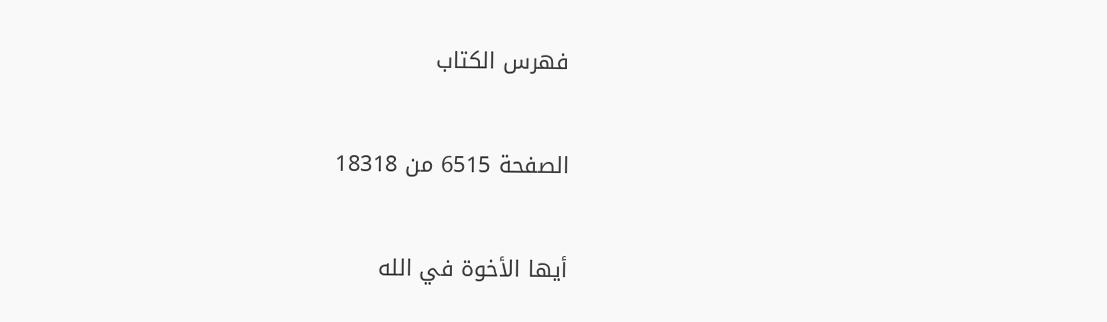فهرس الكتاب

الصفحة 6515 من 18318

أيها الأخوة في الله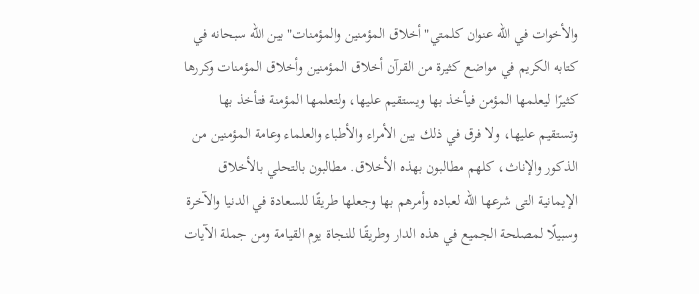والأخوات في الله عنوان كلمتي"أخلاق المؤمنين والمؤمنات"بين الله سبحانه في كتابه الكريم في مواضع كثيرة من القرآن أخلاق المؤمنين وأخلاق المؤمنات وكررها كثيرًا ليعلمها المؤمن فيأخذ بها ويستقيم عليها، ولتعلمها المؤمنة فتأخذ بها وتستقيم عليها، ولا فرق في ذلك بين الأمراء والأطباء والعلماء وعامة المؤمنين من الذكور والإناث، كلهم مطالبون بهذه الأخلاق. مطالبون بالتحلي بالأخلاق الإيمانية التى شرعها الله لعباده وأمرهم بها وجعلها طريقًا للسعادة في الدنيا والآخرة وسبيلًا لمصلحة الجميع في هذه الدار وطريقًا للنجاة يوم القيامة ومن جملة الآيات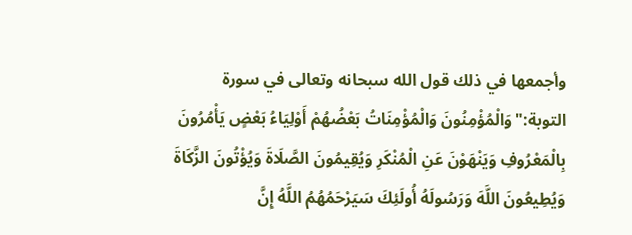وأجمعها في ذلك قول الله سبحانه وتعالى في سورة التوبة:"وَالْمُؤْمِنُونَ وَالْمُؤْمِنَاتُ بَعْضُهُمْ أَوْلِيَاءُ بَعْضٍ يَأْمُرُونَ بِالْمَعْرُوفِ وَيَنْهَوْنَ عَنِ الْمُنْكَرِ وَيُقِيمُونَ الصَّلَاةَ وَيُؤْتُونَ الزَّكَاةَ وَيُطِيعُونَ اللَّهَ وَرَسُولَهُ أُولَئِكَ سَيَرْحَمُهُمُ اللَّهُ إِنَّ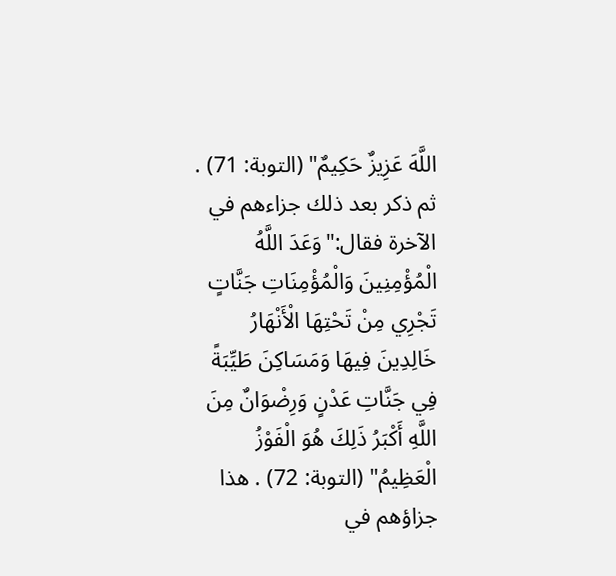اللَّهَ عَزِيزٌ حَكِيمٌ" (التوبة: 71) . ثم ذكر بعد ذلك جزاءهم في الآخرة فقال:"وَعَدَ اللَّهُ الْمُؤْمِنِينَ وَالْمُؤْمِنَاتِ جَنَّاتٍ تَجْرِي مِنْ تَحْتِهَا الْأَنْهَارُ خَالِدِينَ فِيهَا وَمَسَاكِنَ طَيِّبَةً فِي جَنَّاتِ عَدْنٍ وَرِضْوَانٌ مِنَ اللَّهِ أَكْبَرُ ذَلِكَ هُوَ الْفَوْزُ الْعَظِيمُ" (التوبة: 72) . هذا جزاؤهم في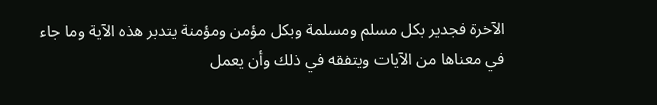الآخرة فجدير بكل مسلم ومسلمة وبكل مؤمن ومؤمنة يتدبر هذه الآية وما جاء في معناها من الآيات ويتفقه في ذلك وأن يعمل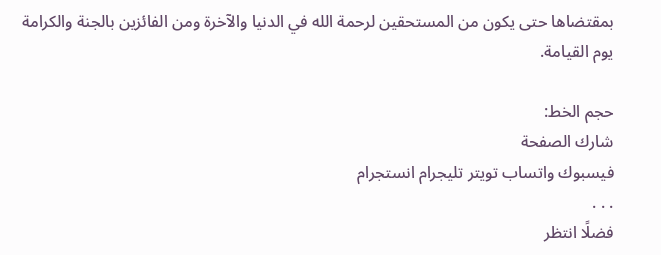بمقتضاها حتى يكون من المستحقين لرحمة الله في الدنيا والآخرة ومن الفائزين بالجنة والكرامة يوم القيامة.

حجم الخط:
شارك الصفحة
فيسبوك واتساب تويتر تليجرام انستجرام
. . .
فضلًا انتظر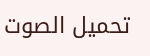تحميل الصوت